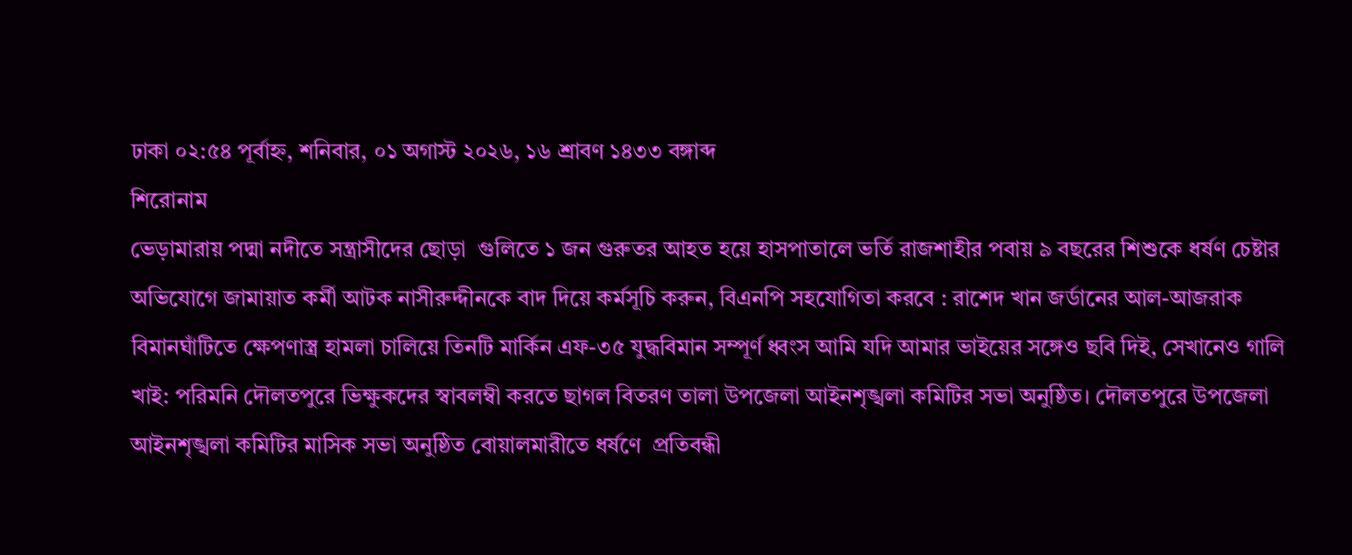ঢাকা ০২:৫৪ পূর্বাহ্ন, শনিবার, ০১ অগাস্ট ২০২৬, ১৬ শ্রাবণ ১৪৩৩ বঙ্গাব্দ
শিরোনাম
ভেড়ামারায় পদ্মা নদীতে সন্ত্রাসীদের ছোড়া  গুলিতে ১ জন গুরুতর আহত হয়ে হাসপাতালে ভর্তি রাজশাহীর পবায় ৯ বছরের শিশুকে ধর্ষণ চেষ্টার অভিযোগে জামায়াত কর্মী আটক নাসীরুদ্দীনকে বাদ দিয়ে কর্মসূচি করুন, বিএনপি সহযোগিতা করবে : রাশেদ খান জর্ডানের আল-আজরাক বিমানঘাঁটিতে ক্ষেপণাস্ত্র হামলা চালিয়ে তিনটি মার্কিন এফ-৩৫ যুদ্ধবিমান সম্পূর্ণ ধ্বংস আমি যদি আমার ভাইয়ের সঙ্গেও ছবি দিই, সেখানেও গালি খাই: পরিমনি দৌলতপুরে ভিক্ষুকদের স্বাবলম্বী করতে ছাগল বিতরণ তালা উপজেলা আইনশৃঙ্খলা কমিটির সভা অনুষ্ঠিত। দৌলতপুরে উপজেলা আইনশৃঙ্খলা কমিটির মাসিক সভা অনুষ্ঠিত বোয়ালমারীতে ধর্ষণে  প্রতিবন্ধী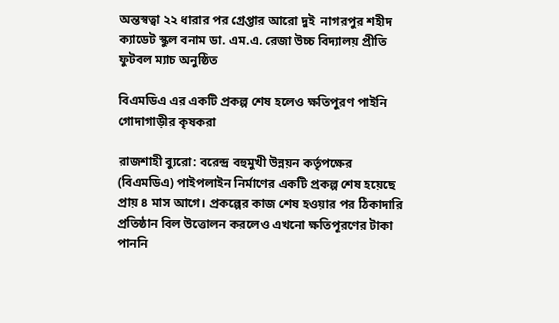অন্তস্বত্বা ২২ ধারার পর গ্রেপ্তার আরো দুই  নাগরপুর শহীদ ক্যাডেট স্কুল বনাম ডা. এম.এ. রেজা উচ্চ বিদ্যালয় প্রীতি ফুটবল ম্যাচ অনুষ্ঠিত

বিএমডিএ এর একটি প্রকল্প শেষ হলেও ক্ষতিপুরণ পাইনি গোদাগাড়ীর কৃষকরা

রাজশাহী ব্যুরো: বরেন্দ্র বহুমুখী উন্নয়ন কর্তৃপক্ষের (বিএমডিএ) পাইপলাইন নির্মাণের একটি প্রকল্প শেষ হয়েছে প্রায় ৪ মাস আগে। প্রকল্পের কাজ শেষ হওয়ার পর ঠিকাদারি প্রতিষ্ঠান বিল উত্তোলন করলেও এখনো ক্ষতিপূরণের টাকা পাননি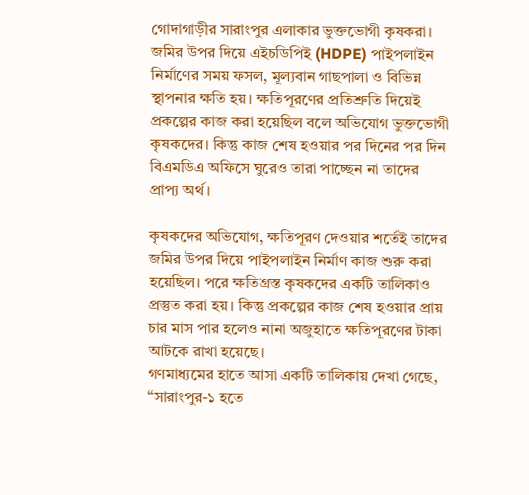গোদাগাড়ীর সারাংপুর এলাকার ভুক্তভোগী কৃষকরা। জমির উপর দিয়ে এইচডিপিই (HDPE) পাইপলাইন নির্মাণের সময় ফসল, মূল্যবান গাছপালা ও বিভিন্ন স্থাপনার ক্ষতি হয়। ক্ষতিপূরণের প্রতিশ্রুতি দিয়েই প্রকল্পের কাজ করা হয়েছিল বলে অভিযোগ ভুক্তভোগী কৃষকদের। কিন্তু কাজ শেষ হওয়ার পর দিনের পর দিন বিএমডিএ অফিসে ঘুরেও তারা পাচ্ছেন না তাদের প্রাপ্য অর্থ।

কৃষকদের অভিযোগ, ক্ষতিপূরণ দেওয়ার শর্তেই তাদের জমির উপর দিয়ে পাইপলাইন নির্মাণ কাজ শুরু করা হয়েছিল। পরে ক্ষতিগ্রস্ত কৃষকদের একটি তালিকাও প্রস্তুত করা হয়। কিন্তু প্রকল্পের কাজ শেষ হওয়ার প্রায় চার মাস পার হলেও নানা অজুহাতে ক্ষতিপূরণের টাকা আটকে রাখা হয়েছে।
গণমাধ্যমের হাতে আসা একটি তালিকায় দেখা গেছে, “সারাংপুর-১ হতে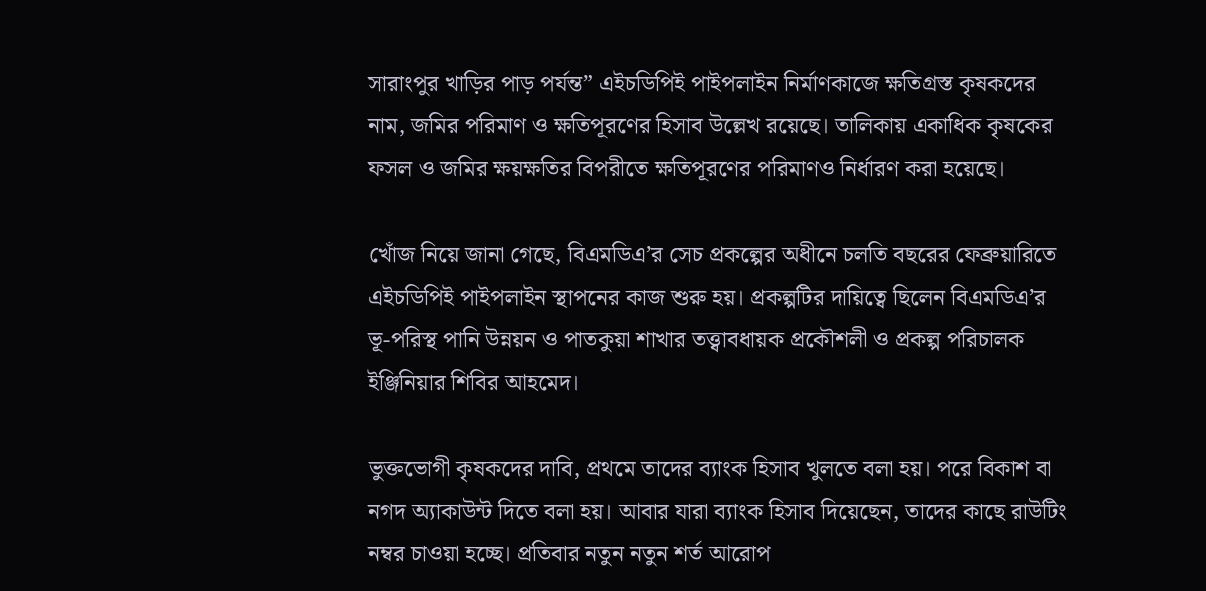সারাংপুর খাড়ির পাড় পর্যন্ত” এইচডিপিই পাইপলাইন নির্মাণকাজে ক্ষতিগ্রস্ত কৃষকদের নাম, জমির পরিমাণ ও ক্ষতিপূরণের হিসাব উল্লেখ রয়েছে। তালিকায় একাধিক কৃষকের ফসল ও জমির ক্ষয়ক্ষতির বিপরীতে ক্ষতিপূরণের পরিমাণও নির্ধারণ করা হয়েছে।

খোঁজ নিয়ে জানা গেছে, বিএমডিএ’র সেচ প্রকল্পের অধীনে চলতি বছরের ফেব্রুয়ারিতে এইচডিপিই পাইপলাইন স্থাপনের কাজ শুরু হয়। প্রকল্পটির দায়িত্বে ছিলেন বিএমডিএ’র ভূ-পরিস্থ পানি উন্নয়ন ও পাতকুয়া শাখার তত্ত্বাবধায়ক প্রকৌশলী ও প্রকল্প পরিচালক ইঞ্জিনিয়ার শিবির আহমেদ।

ভুক্তভোগী কৃষকদের দাবি, প্রথমে তাদের ব্যাংক হিসাব খুলতে বলা হয়। পরে বিকাশ বা নগদ অ্যাকাউন্ট দিতে বলা হয়। আবার যারা ব্যাংক হিসাব দিয়েছেন, তাদের কাছে রাউটিং নম্বর চাওয়া হচ্ছে। প্রতিবার নতুন নতুন শর্ত আরোপ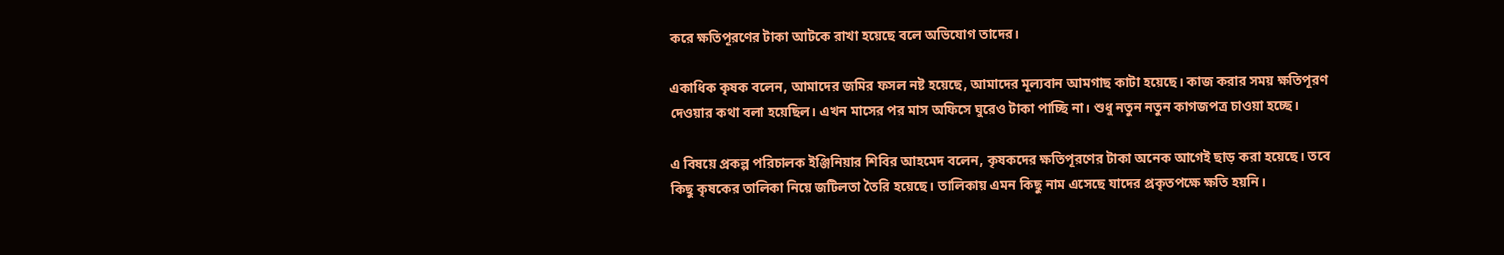করে ক্ষতিপূরণের টাকা আটকে রাখা হয়েছে বলে অভিযোগ তাদের।

একাধিক কৃষক বলেন, আমাদের জমির ফসল নষ্ট হয়েছে, আমাদের মূল্যবান আমগাছ কাটা হয়েছে। কাজ করার সময় ক্ষতিপূরণ দেওয়ার কথা বলা হয়েছিল। এখন মাসের পর মাস অফিসে ঘুরেও টাকা পাচ্ছি না। শুধু নতুন নতুন কাগজপত্র চাওয়া হচ্ছে।

এ বিষয়ে প্রকল্প পরিচালক ইঞ্জিনিয়ার শিবির আহমেদ বলেন, কৃষকদের ক্ষতিপূরণের টাকা অনেক আগেই ছাড় করা হয়েছে। তবে কিছু কৃষকের তালিকা নিয়ে জটিলতা তৈরি হয়েছে। তালিকায় এমন কিছু নাম এসেছে যাদের প্রকৃতপক্ষে ক্ষতি হয়নি।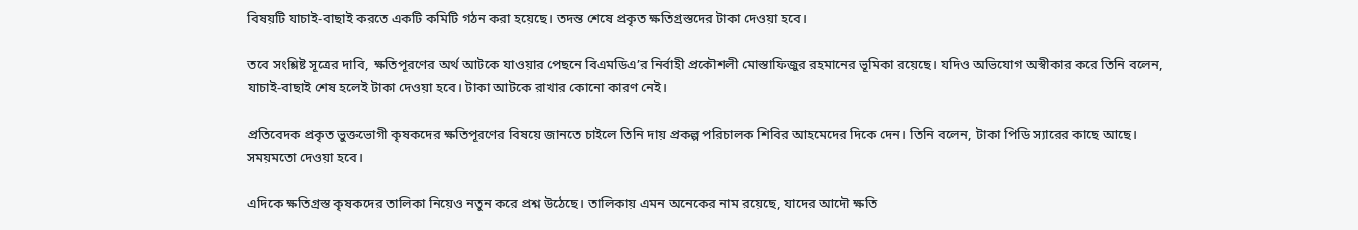বিষয়টি যাচাই-বাছাই করতে একটি কমিটি গঠন করা হয়েছে। তদন্ত শেষে প্রকৃত ক্ষতিগ্রস্তদের টাকা দেওয়া হবে।

তবে সংশ্লিষ্ট সূত্রের দাবি, ক্ষতিপূরণের অর্থ আটকে যাওয়ার পেছনে বিএমডিএ’র নির্বাহী প্রকৌশলী মোস্তাফিজুর রহমানের ভূমিকা রয়েছে। যদিও অভিযোগ অস্বীকার করে তিনি বলেন, যাচাই-বাছাই শেষ হলেই টাকা দেওয়া হবে। টাকা আটকে রাখার কোনো কারণ নেই।

প্রতিবেদক প্রকৃত ভুক্তভোগী কৃষকদের ক্ষতিপূরণের বিষয়ে জানতে চাইলে তিনি দায় প্রকল্প পরিচালক শিবির আহমেদের দিকে দেন। তিনি বলেন, টাকা পিডি স্যারের কাছে আছে। সময়মতো দেওয়া হবে।

এদিকে ক্ষতিগ্রস্ত কৃষকদের তালিকা নিয়েও নতুন করে প্রশ্ন উঠেছে। তালিকায় এমন অনেকের নাম রয়েছে, যাদের আদৌ ক্ষতি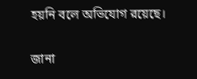হয়নি বলে অভিযোগ রয়েছে।

জানা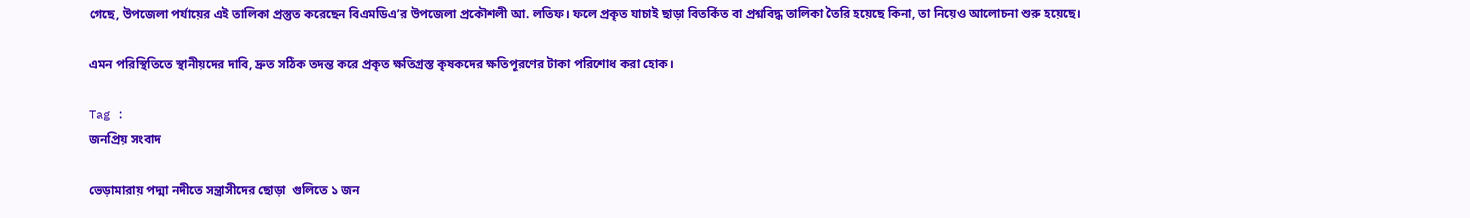গেছে, উপজেলা পর্যায়ের এই তালিকা প্রস্তুত করেছেন বিএমডিএ’র উপজেলা প্রকৌশলী আ. লতিফ। ফলে প্রকৃত যাচাই ছাড়া বিতর্কিত বা প্রশ্নবিদ্ধ তালিকা তৈরি হয়েছে কিনা, তা নিয়েও আলোচনা শুরু হয়েছে।

এমন পরিস্থিতিতে স্থানীয়দের দাবি, দ্রুত সঠিক তদন্ত করে প্রকৃত ক্ষতিগ্রস্ত কৃষকদের ক্ষতিপূরণের টাকা পরিশোধ করা হোক।

Tag :
জনপ্রিয় সংবাদ

ভেড়ামারায় পদ্মা নদীতে সন্ত্রাসীদের ছোড়া  গুলিতে ১ জন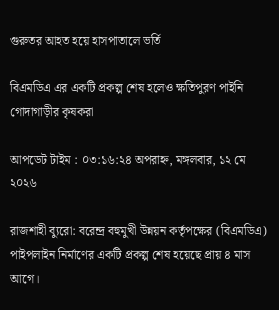গুরুতর আহত হয়ে হাসপাতালে ভর্তি

বিএমডিএ এর একটি প্রকল্প শেষ হলেও ক্ষতিপুরণ পাইনি গোদাগাড়ীর কৃষকরা

আপডেট টাইম : ০৩:১৬:২৪ অপরাহ্ন, মঙ্গলবার, ১২ মে ২০২৬

রাজশাহী ব্যুরো: বরেন্দ্র বহুমুখী উন্নয়ন কর্তৃপক্ষের (বিএমডিএ) পাইপলাইন নির্মাণের একটি প্রকল্প শেষ হয়েছে প্রায় ৪ মাস আগে।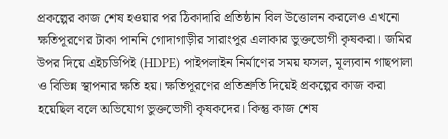প্রকল্পের কাজ শেষ হওয়ার পর ঠিকাদারি প্রতিষ্ঠান বিল উত্তোলন করলেও এখনো ক্ষতিপূরণের টাকা পাননি গোদাগাড়ীর সারাংপুর এলাকার ভুক্তভোগী কৃষকরা। জমির উপর দিয়ে এইচডিপিই (HDPE) পাইপলাইন নির্মাণের সময় ফসল, মূল্যবান গাছপালা ও বিভিন্ন স্থাপনার ক্ষতি হয়। ক্ষতিপূরণের প্রতিশ্রুতি দিয়েই প্রকল্পের কাজ করা হয়েছিল বলে অভিযোগ ভুক্তভোগী কৃষকদের। কিন্তু কাজ শেষ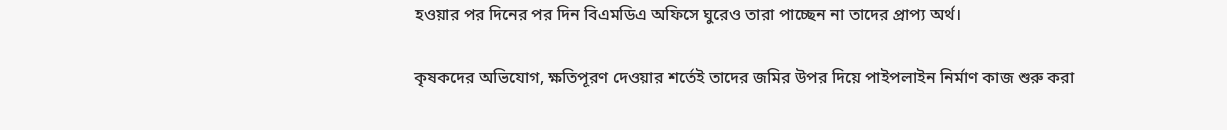হওয়ার পর দিনের পর দিন বিএমডিএ অফিসে ঘুরেও তারা পাচ্ছেন না তাদের প্রাপ্য অর্থ।

কৃষকদের অভিযোগ, ক্ষতিপূরণ দেওয়ার শর্তেই তাদের জমির উপর দিয়ে পাইপলাইন নির্মাণ কাজ শুরু করা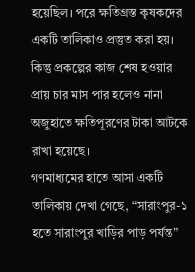হয়েছিল। পরে ক্ষতিগ্রস্ত কৃষকদের একটি তালিকাও প্রস্তুত করা হয়। কিন্তু প্রকল্পের কাজ শেষ হওয়ার প্রায় চার মাস পার হলেও নানা অজুহাতে ক্ষতিপূরণের টাকা আটকে রাখা হয়েছে।
গণমাধ্যমের হাতে আসা একটি তালিকায় দেখা গেছে, “সারাংপুর-১ হতে সারাংপুর খাড়ির পাড় পর্যন্ত”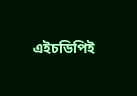এইচডিপিই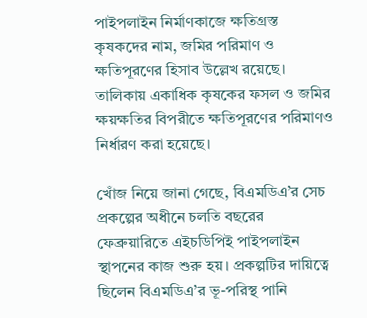পাইপলাইন নির্মাণকাজে ক্ষতিগ্রস্ত কৃষকদের নাম, জমির পরিমাণ ও ক্ষতিপূরণের হিসাব উল্লেখ রয়েছে। তালিকায় একাধিক কৃষকের ফসল ও জমির ক্ষয়ক্ষতির বিপরীতে ক্ষতিপূরণের পরিমাণও নির্ধারণ করা হয়েছে।

খোঁজ নিয়ে জানা গেছে, বিএমডিএ’র সেচ প্রকল্পের অধীনে চলতি বছরের ফেব্রুয়ারিতে এইচডিপিই পাইপলাইন স্থাপনের কাজ শুরু হয়। প্রকল্পটির দায়িত্বে ছিলেন বিএমডিএ’র ভূ-পরিস্থ পানি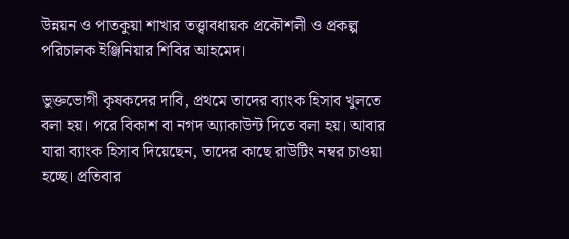উন্নয়ন ও পাতকুয়া শাখার তত্ত্বাবধায়ক প্রকৌশলী ও প্রকল্প পরিচালক ইঞ্জিনিয়ার শিবির আহমেদ।

ভুক্তভোগী কৃষকদের দাবি, প্রথমে তাদের ব্যাংক হিসাব খুলতে বলা হয়। পরে বিকাশ বা নগদ অ্যাকাউন্ট দিতে বলা হয়। আবার যারা ব্যাংক হিসাব দিয়েছেন, তাদের কাছে রাউটিং নম্বর চাওয়া হচ্ছে। প্রতিবার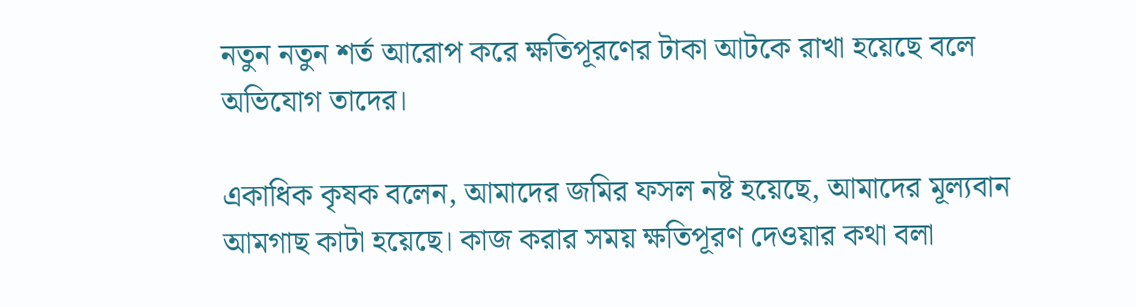নতুন নতুন শর্ত আরোপ করে ক্ষতিপূরণের টাকা আটকে রাখা হয়েছে বলে অভিযোগ তাদের।

একাধিক কৃষক বলেন, আমাদের জমির ফসল নষ্ট হয়েছে, আমাদের মূল্যবান আমগাছ কাটা হয়েছে। কাজ করার সময় ক্ষতিপূরণ দেওয়ার কথা বলা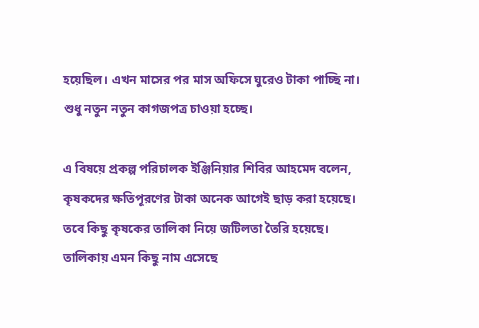হয়েছিল। এখন মাসের পর মাস অফিসে ঘুরেও টাকা পাচ্ছি না। শুধু নতুন নতুন কাগজপত্র চাওয়া হচ্ছে।

এ বিষয়ে প্রকল্প পরিচালক ইঞ্জিনিয়ার শিবির আহমেদ বলেন, কৃষকদের ক্ষতিপূরণের টাকা অনেক আগেই ছাড় করা হয়েছে। তবে কিছু কৃষকের তালিকা নিয়ে জটিলতা তৈরি হয়েছে। তালিকায় এমন কিছু নাম এসেছে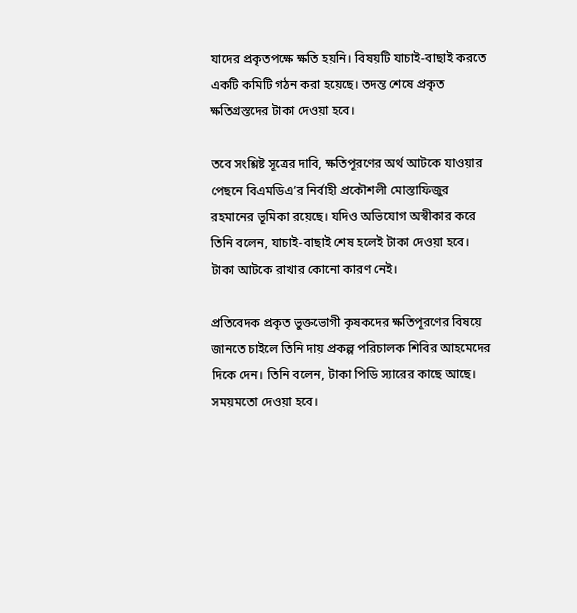যাদের প্রকৃতপক্ষে ক্ষতি হয়নি। বিষয়টি যাচাই-বাছাই করতে একটি কমিটি গঠন করা হয়েছে। তদন্ত শেষে প্রকৃত ক্ষতিগ্রস্তদের টাকা দেওয়া হবে।

তবে সংশ্লিষ্ট সূত্রের দাবি, ক্ষতিপূরণের অর্থ আটকে যাওয়ার পেছনে বিএমডিএ’র নির্বাহী প্রকৌশলী মোস্তাফিজুর রহমানের ভূমিকা রয়েছে। যদিও অভিযোগ অস্বীকার করে তিনি বলেন, যাচাই-বাছাই শেষ হলেই টাকা দেওয়া হবে। টাকা আটকে রাখার কোনো কারণ নেই।

প্রতিবেদক প্রকৃত ভুক্তভোগী কৃষকদের ক্ষতিপূরণের বিষয়ে জানতে চাইলে তিনি দায় প্রকল্প পরিচালক শিবির আহমেদের দিকে দেন। তিনি বলেন, টাকা পিডি স্যারের কাছে আছে। সময়মতো দেওয়া হবে।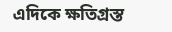এদিকে ক্ষতিগ্রস্ত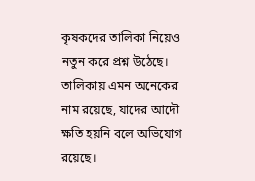কৃষকদের তালিকা নিয়েও নতুন করে প্রশ্ন উঠেছে। তালিকায় এমন অনেকের নাম রয়েছে, যাদের আদৌ ক্ষতি হয়নি বলে অভিযোগ রয়েছে।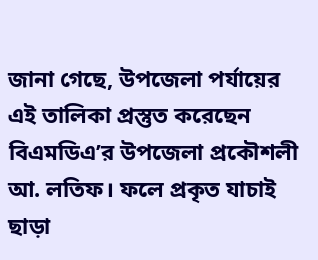জানা গেছে, উপজেলা পর্যায়ের এই তালিকা প্রস্তুত করেছেন বিএমডিএ’র উপজেলা প্রকৌশলী আ. লতিফ। ফলে প্রকৃত যাচাই ছাড়া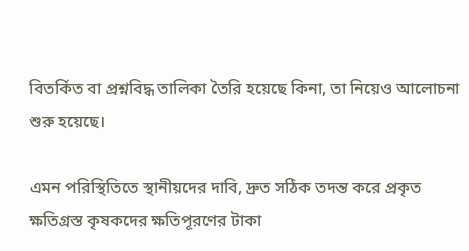বিতর্কিত বা প্রশ্নবিদ্ধ তালিকা তৈরি হয়েছে কিনা, তা নিয়েও আলোচনা শুরু হয়েছে।

এমন পরিস্থিতিতে স্থানীয়দের দাবি, দ্রুত সঠিক তদন্ত করে প্রকৃত ক্ষতিগ্রস্ত কৃষকদের ক্ষতিপূরণের টাকা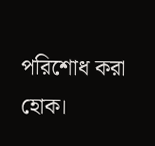পরিশোধ করা হোক।